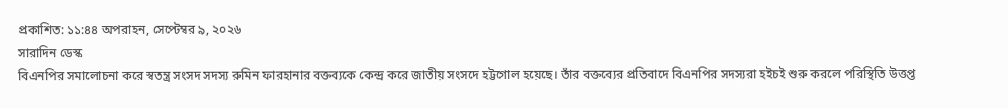প্রকাশিত: ১১:৪৪ অপরাহন, সেপ্টেম্বর ৯, ২০২৬
সারাদিন ডেস্ক
বিএনপির সমালোচনা করে স্বতন্ত্র সংসদ সদস্য রুমিন ফারহানার বক্তব্যকে কেন্দ্র করে জাতীয় সংসদে হট্টগোল হয়েছে। তাঁর বক্তব্যের প্রতিবাদে বিএনপির সদস্যরা হইচই শুরু করলে পরিস্থিতি উত্তপ্ত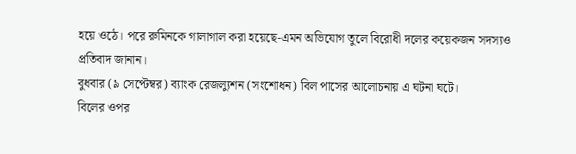হয়ে ওঠে। পরে রুমিনকে গালাগাল করা হয়েছে-এমন অভিযোগ তুলে বিরোধী দলের কয়েকজন সদস্যও প্রতিবাদ জানান।
বুধবার (৯ সেপ্টেম্বর) ব্যাংক রেজল্যুশন (সংশোধন) বিল পাসের আলোচনায় এ ঘটনা ঘটে।
বিলের ওপর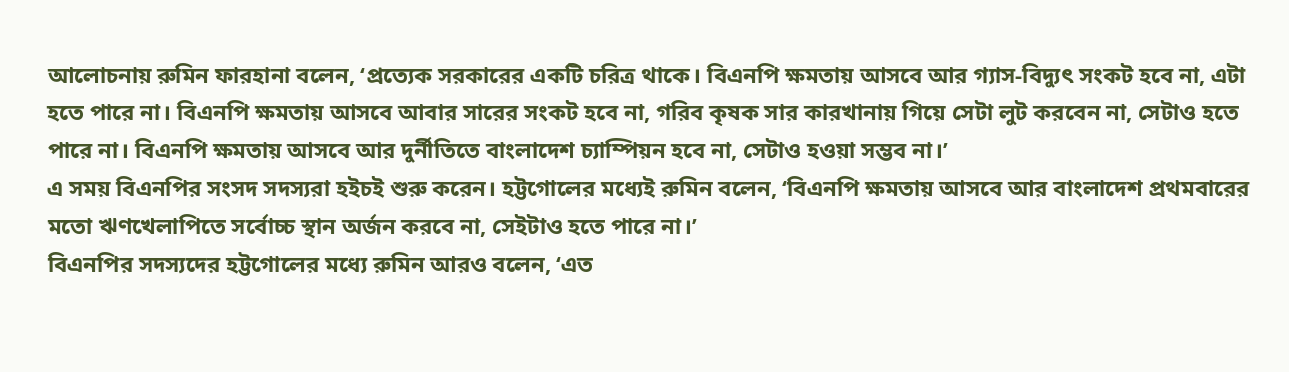আলোচনায় রুমিন ফারহানা বলেন, ‘প্রত্যেক সরকারের একটি চরিত্র থাকে। বিএনপি ক্ষমতায় আসবে আর গ্যাস-বিদ্যুৎ সংকট হবে না, এটা হতে পারে না। বিএনপি ক্ষমতায় আসবে আবার সারের সংকট হবে না, গরিব কৃষক সার কারখানায় গিয়ে সেটা লুট করবেন না, সেটাও হতে পারে না। বিএনপি ক্ষমতায় আসবে আর দুর্নীতিতে বাংলাদেশ চ্যাম্পিয়ন হবে না, সেটাও হওয়া সম্ভব না।’
এ সময় বিএনপির সংসদ সদস্যরা হইচই শুরু করেন। হট্টগোলের মধ্যেই রুমিন বলেন, ‘বিএনপি ক্ষমতায় আসবে আর বাংলাদেশ প্রথমবারের মতো ঋণখেলাপিতে সর্বোচ্চ স্থান অর্জন করবে না, সেইটাও হতে পারে না।’
বিএনপির সদস্যদের হট্টগোলের মধ্যে রুমিন আরও বলেন, ‘এত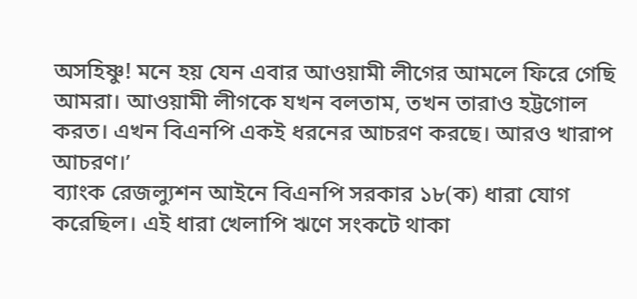অসহিষ্ণু! মনে হয় যেন এবার আওয়ামী লীগের আমলে ফিরে গেছি আমরা। আওয়ামী লীগকে যখন বলতাম, তখন তারাও হট্টগোল করত। এখন বিএনপি একই ধরনের আচরণ করছে। আরও খারাপ আচরণ।’
ব্যাংক রেজল্যুশন আইনে বিএনপি সরকার ১৮(ক) ধারা যোগ করেছিল। এই ধারা খেলাপি ঋণে সংকটে থাকা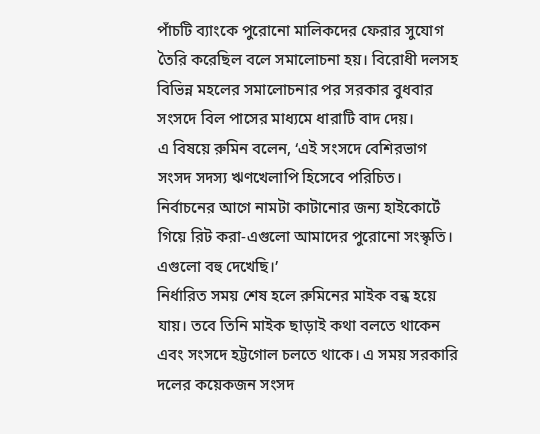পাঁচটি ব্যাংকে পুরোনো মালিকদের ফেরার সুযোগ তৈরি করেছিল বলে সমালোচনা হয়। বিরোধী দলসহ বিভিন্ন মহলের সমালোচনার পর সরকার বুধবার সংসদে বিল পাসের মাধ্যমে ধারাটি বাদ দেয়।
এ বিষয়ে রুমিন বলেন, ‘এই সংসদে বেশিরভাগ সংসদ সদস্য ঋণখেলাপি হিসেবে পরিচিত। নির্বাচনের আগে নামটা কাটানোর জন্য হাইকোর্টে গিয়ে রিট করা-এগুলো আমাদের পুরোনো সংস্কৃতি। এগুলো বহু দেখেছি।’
নির্ধারিত সময় শেষ হলে রুমিনের মাইক বন্ধ হয়ে যায়। তবে তিনি মাইক ছাড়াই কথা বলতে থাকেন এবং সংসদে হট্টগোল চলতে থাকে। এ সময় সরকারি দলের কয়েকজন সংসদ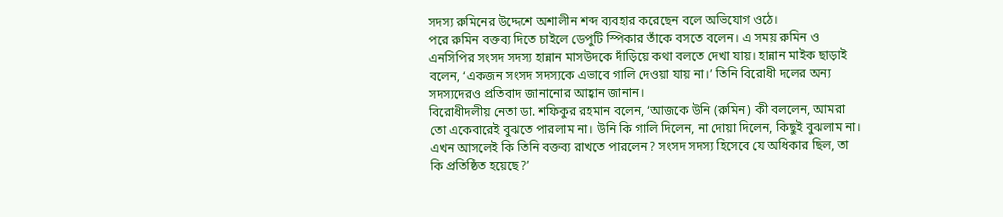সদস্য রুমিনের উদ্দেশে অশালীন শব্দ ব্যবহার করেছেন বলে অভিযোগ ওঠে।
পরে রুমিন বক্তব্য দিতে চাইলে ডেপুটি স্পিকার তাঁকে বসতে বলেন। এ সময় রুমিন ও এনসিপির সংসদ সদস্য হান্নান মাসউদকে দাঁড়িয়ে কথা বলতে দেখা যায়। হান্নান মাইক ছাড়াই বলেন, ‘একজন সংসদ সদস্যকে এভাবে গালি দেওয়া যায় না।’ তিনি বিরোধী দলের অন্য সদস্যদেরও প্রতিবাদ জানানোর আহ্বান জানান।
বিরোধীদলীয় নেতা ডা. শফিকুর রহমান বলেন, ‘আজকে উনি (রুমিন) কী বললেন, আমরা তো একেবারেই বুঝতে পারলাম না। উনি কি গালি দিলেন, না দোয়া দিলেন, কিছুই বুঝলাম না। এখন আসলেই কি তিনি বক্তব্য রাখতে পারলেন? সংসদ সদস্য হিসেবে যে অধিকার ছিল, তা কি প্রতিষ্ঠিত হয়েছে?’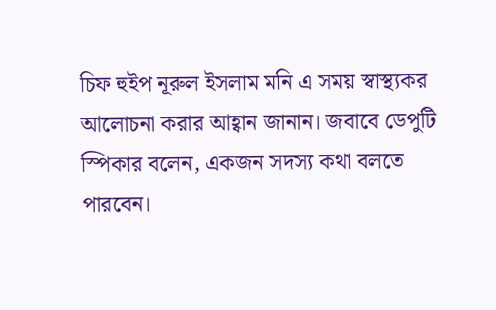চিফ হুইপ নূরুল ইসলাম মনি এ সময় স্বাস্থ্যকর আলোচনা করার আহ্বান জানান। জবাবে ডেপুটি স্পিকার বলেন, একজন সদস্য কথা বলতে পারবেন।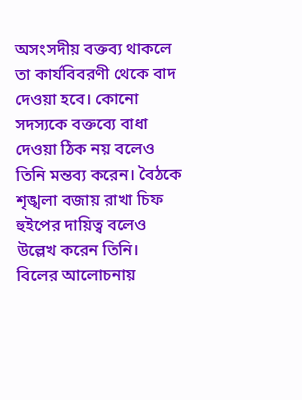অসংসদীয় বক্তব্য থাকলে তা কার্যবিবরণী থেকে বাদ দেওয়া হবে। কোনো সদস্যকে বক্তব্যে বাধা দেওয়া ঠিক নয় বলেও তিনি মন্তব্য করেন। বৈঠকে শৃঙ্খলা বজায় রাখা চিফ হুইপের দায়িত্ব বলেও উল্লেখ করেন তিনি।
বিলের আলোচনায়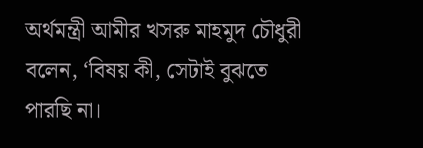অর্থমন্ত্রী আমীর খসরু মাহমুদ চৌধুরী বলেন, ‘বিষয় কী, সেটাই বুঝতে পারছি না।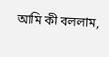আমি কী বললাম,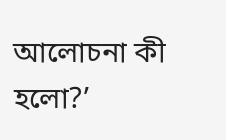আলোচনা কী হলো?’